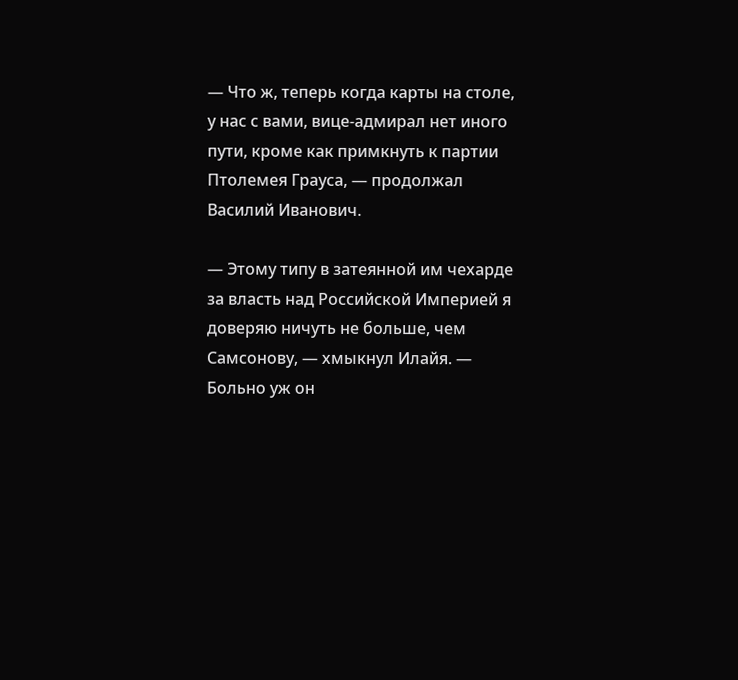— Что ж, теперь когда карты на столе, у нас с вами, вице-адмирал нет иного пути, кроме как примкнуть к партии Птолемея Грауса, — продолжал Василий Иванович.

— Этому типу в затеянной им чехарде за власть над Российской Империей я доверяю ничуть не больше, чем Самсонову, — хмыкнул Илайя. — Больно уж он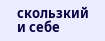скользкий и себе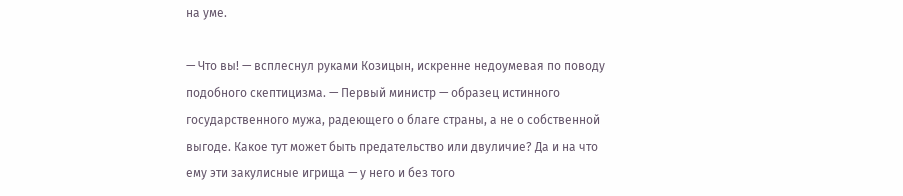на уме.

— Что вы! — всплеснул руками Козицын, искренне недоумевая по поводу подобного скептицизма. — Первый министр — образец истинного государственного мужа, радеющего о благе страны, а не о собственной выгоде. Какое тут может быть предательство или двуличие? Да и на что ему эти закулисные игрища — у него и без того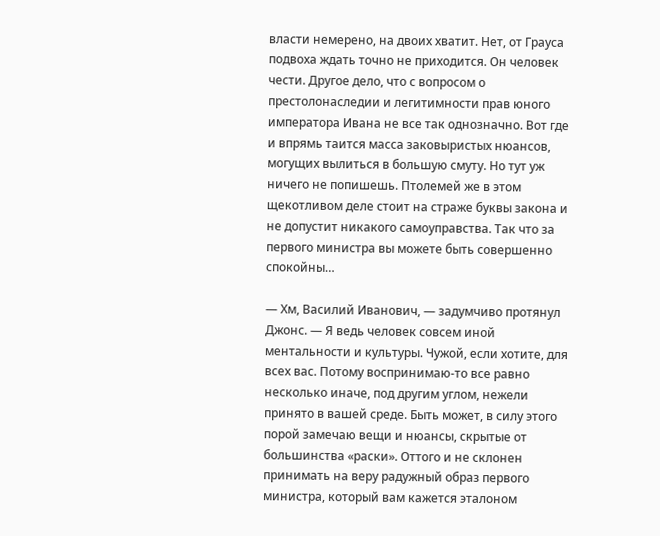власти немерено, на двоих хватит. Нет, от Грауса подвоха ждать точно не приходится. Он человек чести. Другое дело, что с вопросом о престолонаследии и легитимности прав юного императора Ивана не все так однозначно. Вот где и впрямь таится масса заковыристых нюансов, могущих вылиться в большую смуту. Но тут уж ничего не попишешь. Птолемей же в этом щекотливом деле стоит на страже буквы закона и не допустит никакого самоуправства. Так что за первого министра вы можете быть совершенно спокойны…

— Хм, Василий Иванович, — задумчиво протянул Джонс. — Я ведь человек совсем иной ментальности и культуры. Чужой, если хотите, для всех вас. Потому воспринимаю-то все равно несколько иначе, под другим углом, нежели принято в вашей среде. Быть может, в силу этого порой замечаю вещи и нюансы, скрытые от большинства «раски». Оттого и не склонен принимать на веру радужный образ первого министра, который вам кажется эталоном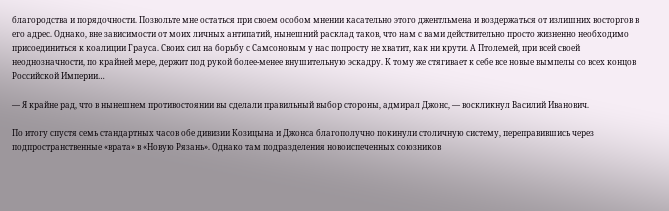благородства и порядочности. Позвольте мне остаться при своем особом мнении касательно этого джентльмена и воздержаться от излишних восторгов в его адрес. Однако, вне зависимости от моих личных антипатий, нынешний расклад таков, что нам с вами действительно просто жизненно необходимо присоединиться к коалиции Грауса. Своих сил на борьбу с Самсоновым у нас попросту не хватит, как ни крути. А Птолемей, при всей своей неоднозначности, по крайней мере, держит под рукой более-менее внушительную эскадру. К тому же стягивает к себе все новые вымпелы со всех концов Российской Империи…

— Я крайне рад, что в нынешнем противостоянии вы сделали правильный выбор стороны, адмирал Джонс, — воскликнул Василий Иванович.

По итогу спустя семь стандартных часов обе дивизии Козицына и Джонса благополучно покинули столичную систему, переправившись через подпространственные «врата» в «Новую Рязань». Однако там подразделения новоиспеченных союзников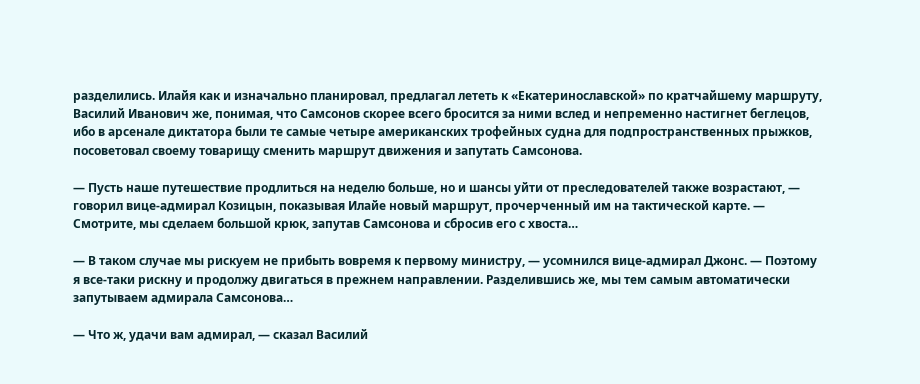разделились. Илайя как и изначально планировал, предлагал лететь к «Екатеринославской» по кратчайшему маршруту, Василий Иванович же, понимая, что Самсонов скорее всего бросится за ними вслед и непременно настигнет беглецов, ибо в арсенале диктатора были те самые четыре американских трофейных судна для подпространственных прыжков, посоветовал своему товарищу сменить маршрут движения и запутать Самсонова.

— Пусть наше путешествие продлиться на неделю больше, но и шансы уйти от преследователей также возрастают, — говорил вице-адмирал Козицын, показывая Илайе новый маршрут, прочерченный им на тактической карте. — Смотрите, мы сделаем большой крюк, запутав Самсонова и сбросив его с хвоста…

— В таком случае мы рискуем не прибыть вовремя к первому министру, — усомнился вице-адмирал Джонс. — Поэтому я все-таки рискну и продолжу двигаться в прежнем направлении. Разделившись же, мы тем самым автоматически запутываем адмирала Самсонова…

— Что ж, удачи вам адмирал, — сказал Василий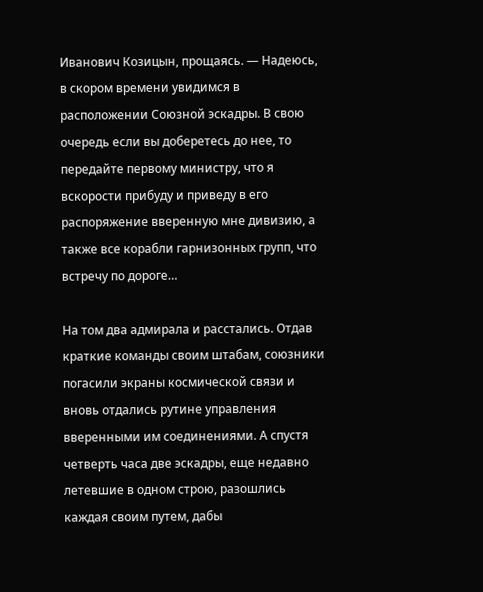Иванович Козицын, прощаясь. — Надеюсь, в скором времени увидимся в расположении Союзной эскадры. В свою очередь если вы доберетесь до нее, то передайте первому министру, что я вскорости прибуду и приведу в его распоряжение вверенную мне дивизию, а также все корабли гарнизонных групп, что встречу по дороге…

На том два адмирала и расстались. Отдав краткие команды своим штабам, союзники погасили экраны космической связи и вновь отдались рутине управления вверенными им соединениями. А спустя четверть часа две эскадры, еще недавно летевшие в одном строю, разошлись каждая своим путем, дабы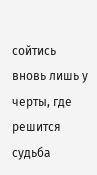сойтись вновь лишь у черты, где решится судьба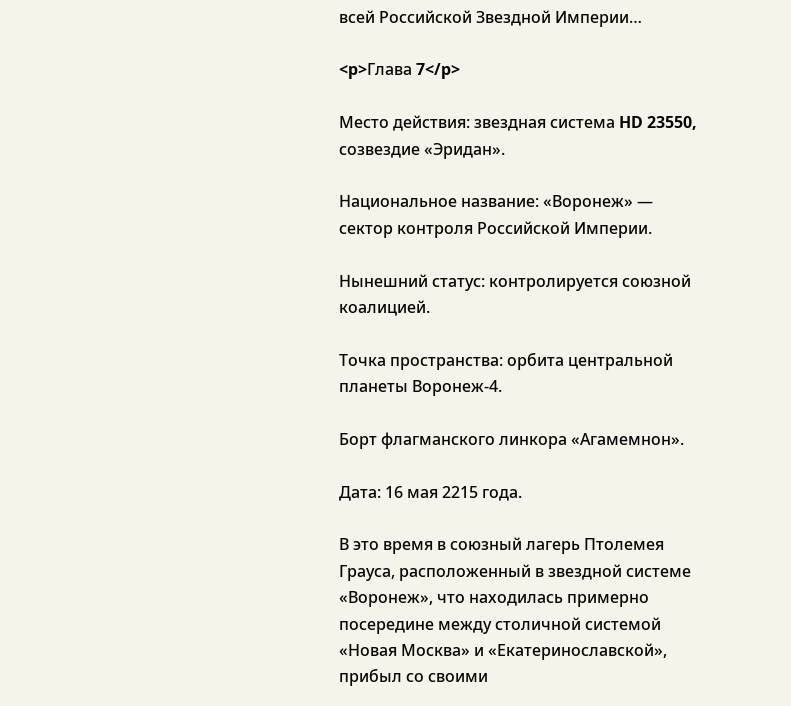всей Российской Звездной Империи…

<p>Глава 7</p>

Место действия: звездная система HD 23550, созвездие «Эридан».

Национальное название: «Воронеж» — сектор контроля Российской Империи.

Нынешний статус: контролируется союзной коалицией.

Точка пространства: орбита центральной планеты Воронеж-4.

Борт флагманского линкора «Агамемнон».

Дата: 16 мая 2215 года.

В это время в союзный лагерь Птолемея Грауса, расположенный в звездной системе «Воронеж», что находилась примерно посередине между столичной системой «Новая Москва» и «Екатеринославской», прибыл со своими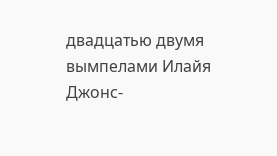двадцатью двумя вымпелами Илайя Джонс-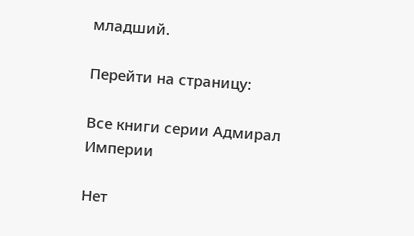младший.

Перейти на страницу:

Все книги серии Адмирал Империи

Нет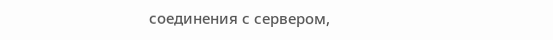соединения с сервером,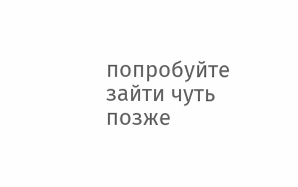попробуйте зайти чуть позже